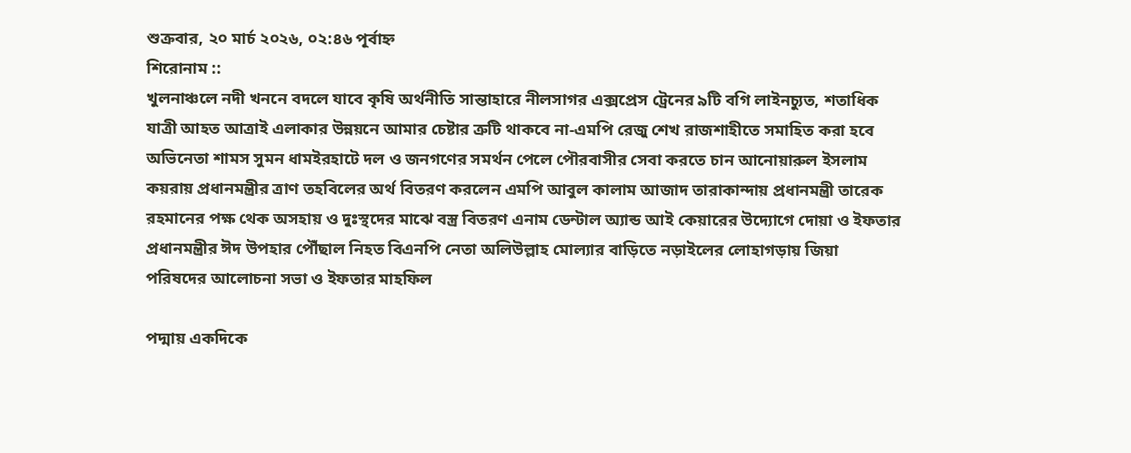শুক্রবার, ২০ মার্চ ২০২৬, ০২:৪৬ পূর্বাহ্ন
শিরোনাম ::
খুলনাঞ্চলে নদী খননে বদলে যাবে কৃষি অর্থনীতি সান্তাহারে নীলসাগর এক্সপ্রেস ট্রেনের ৯টি বগি লাইনচ্যুত, শতাধিক যাত্রী আহত আত্রাই এলাকার উন্নয়নে আমার চেষ্টার ত্রুটি থাকবে না-এমপি রেজু শেখ রাজশাহীতে সমাহিত করা হবে অভিনেতা শামস সুমন ধামইরহাটে দল ও জনগণের সমর্থন পেলে পৌরবাসীর সেবা করতে চান আনোয়ারুল ইসলাম কয়রায় প্রধানমন্ত্রীর ত্রাণ তহবিলের অর্থ বিতরণ করলেন এমপি আবুল কালাম আজাদ তারাকান্দায় প্রধানমন্ত্রী তারেক রহমানের পক্ষ থেক অসহায় ও দুঃস্থদের মাঝে বস্ত্র বিতরণ এনাম ডেন্টাল অ্যান্ড আই কেয়ারের উদ্যোগে দোয়া ও ইফতার প্রধানমন্ত্রীর ঈদ উপহার পৌঁছাল নিহত বিএনপি নেতা অলিউল্লাহ মোল্যার বাড়িতে নড়াইলের লোহাগড়ায় জিয়া পরিষদের আলোচনা সভা ও ইফতার মাহফিল

পদ্মায় একদিকে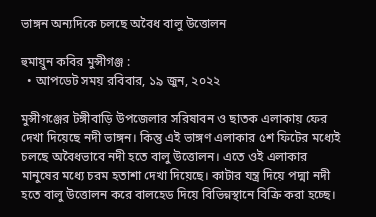ভাঙ্গন অন্যদিকে চলছে অবৈধ বালু উত্তোলন

হুমায়ুন কবির মুন্সীগঞ্জ :
  • আপডেট সময় রবিবার, ১৯ জুন, ২০২২

মুন্সীগঞ্জের টঙ্গীবাড়ি উপজেলার সরিষাবন ও ছাতক এলাকায় ফের দেখা দিয়েছে নদী ভাঙ্গন। কিন্তু এই ভাঙ্গণ এলাকার ৫শ ফিটের মধ্যেই চলছে অবৈধভাবে নদী হতে বালু উত্তোলন। এতে ওই এলাকার মানুষের মধ্যে চরম হতাশা দেখা দিয়েছে। কাটার যন্ত্র দিয়ে পদ্মা নদী হতে বালু উত্তোলন করে বালহেড দিয়ে বিভিন্নস্থানে বিক্রি করা হচ্ছে।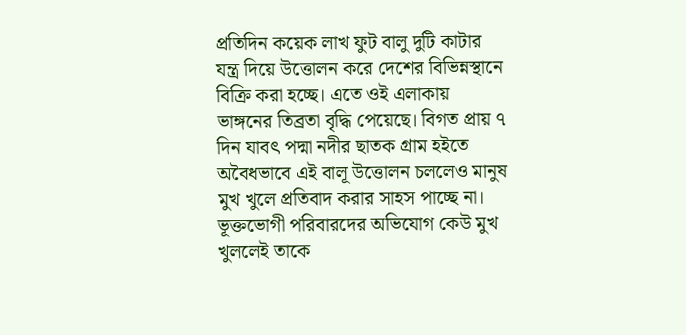প্রতিদিন কয়েক লাখ ফুট বালু দুটি কাটার যন্ত্র দিয়ে উত্তোলন করে দেশের বিভিন্নস্থানে বিক্রি করা হচ্ছে। এতে ওই এলাকায় ভাঙ্গনের তিব্রতা বৃদ্ধি পেয়েছে। বিগত প্রায় ৭ দিন যাবৎ পদ্মা নদীর ছাতক গ্রাম হইতে অবৈধভাবে এই বালূ উত্তোলন চললেও মানুষ মুখ খুলে প্রতিবাদ করার সাহস পাচ্ছে না। ভূক্তভোগী পরিবারদের অভিযোগ কেউ মুখ খুললেই তাকে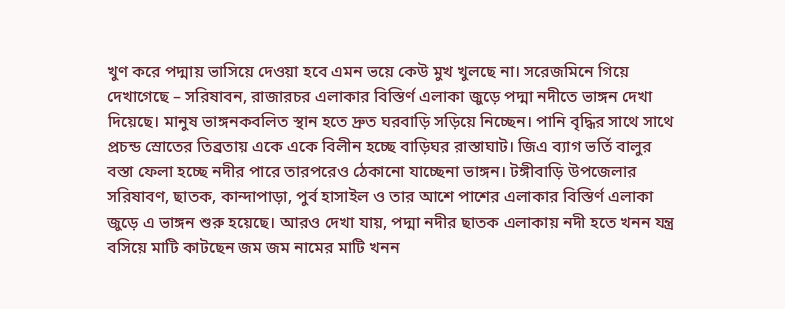খুণ করে পদ্মায় ভাসিয়ে দেওয়া হবে এমন ভয়ে কেউ মুখ খুলছে না। সরেজমিনে গিয়ে দেখাগেছে – সরিষাবন, রাজারচর এলাকার বিস্তির্ণ এলাকা জুড়ে পদ্মা নদীতে ভাঙ্গন দেখা দিয়েছে। মানুষ ভাঙ্গনকবলিত স্থান হতে দ্রুত ঘরবাড়ি সড়িয়ে নিচ্ছেন। পানি বৃদ্ধির সাথে সাথে প্রচন্ড স্রোতের তিব্রতায় একে একে বিলীন হচ্ছে বাড়িঘর রাস্তাঘাট। জিএ ব্যাগ ভর্তি বালুর বস্তা ফেলা হচ্ছে নদীর পারে তারপরেও ঠেকানো যাচ্ছেনা ভাঙ্গন। টঙ্গীবাড়ি উপজেলার সরিষাবণ, ছাতক, কান্দাপাড়া, পুর্ব হাসাইল ও তার আশে পাশের এলাকার বিস্তির্ণ এলাকা জুড়ে এ ভাঙ্গন শুরু হয়েছে। আরও দেখা যায়, পদ্মা নদীর ছাতক এলাকায় নদী হতে খনন যন্ত্র বসিয়ে মাটি কাটছেন জম জম নামের মাটি খনন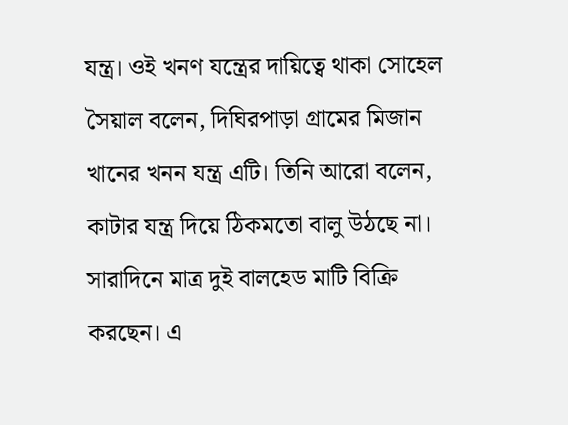যন্ত্র। ওই খনণ যন্ত্রের দায়িত্বে থাকা সোহেল সৈয়াল বলেন, দিঘিরপাড়া গ্রামের মিজান খানের খনন যন্ত্র এটি। তিনি আরো বলেন, কাটার যন্ত্র দিয়ে ঠিকমতো বালু উঠছে না। সারাদিনে মাত্র দুই বালহেড মাটি বিক্রি করছেন। এ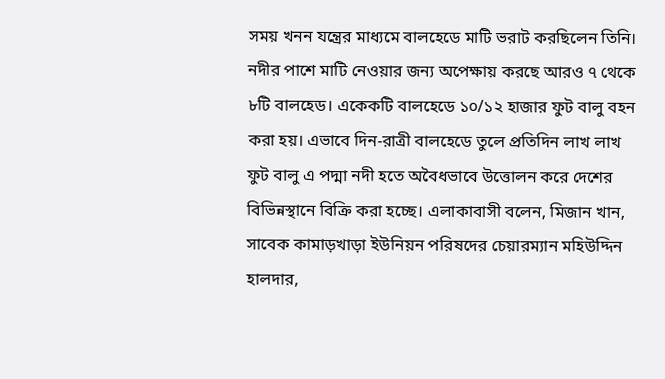সময় খনন যন্ত্রের মাধ্যমে বালহেডে মাটি ভরাট করছিলেন তিনি। নদীর পাশে মাটি নেওয়ার জন্য অপেক্ষায় করছে আরও ৭ থেকে ৮টি বালহেড। একেকটি বালহেডে ১০/১২ হাজার ফুট বালু বহন করা হয়। এভাবে দিন-রাত্রী বালহেডে তুলে প্রতিদিন লাখ লাখ ফুট বালু এ পদ্মা নদী হতে অবৈধভাবে উত্তোলন করে দেশের বিভিন্নস্থানে বিক্রি করা হচ্ছে। এলাকাবাসী বলেন, মিজান খান, সাবেক কামাড়খাড়া ইউনিয়ন পরিষদের চেয়ারম্যান মহিউদ্দিন হালদার,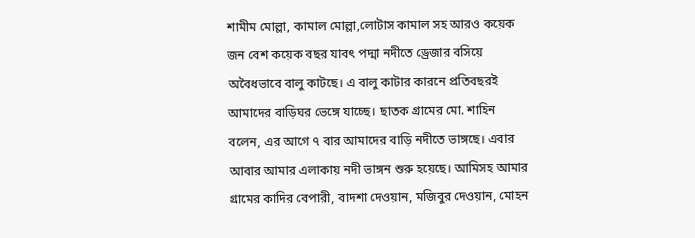শামীম মোল্লা, কামাল মোল্লা,লোটাস কামাল সহ আরও কয়েক জন বেশ কয়েক বছর যাবৎ পদ্মা নদীতে ড্রেজার বসিয়ে অবৈধভাবে বালু কাটছে। এ বালু কাটার কারনে প্রতিবছরই আমাদের বাড়িঘর ভেঙ্গে যাচ্ছে। ছাতক গ্রামের মো. শাহিন বলেন, এর আগে ৭ বার আমাদের বাড়ি নদীতে ভাঙ্গছে। এবার আবার আমার এলাকায় নদী ভাঙ্গন শুরু হয়েছে। আমিসহ আমার গ্রামের কাদির বেপারী, বাদশা দেওয়ান, মজিবুর দেওয়ান, মোহন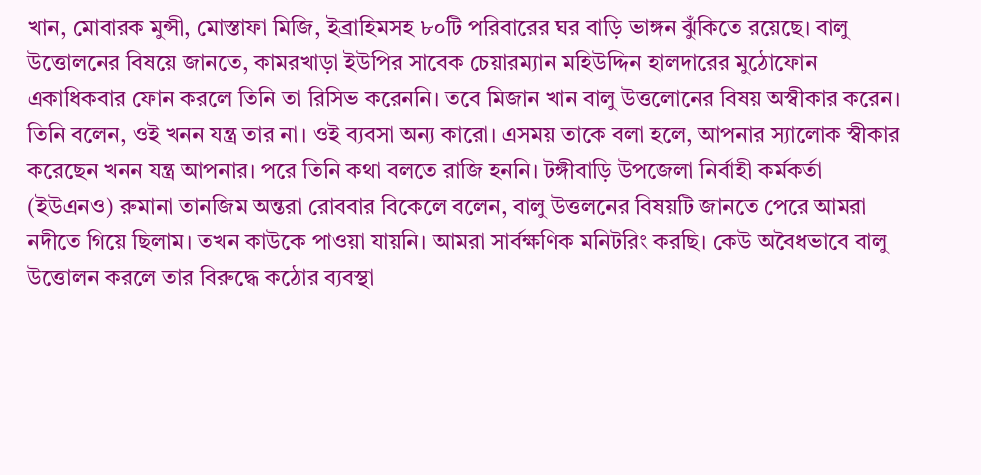খান, মোবারক মুন্সী, মোস্তাফা মিজি, ইব্রাহিমসহ ৮০টি পরিবারের ঘর বাড়ি ভাঙ্গন ঝুঁকিতে রয়েছে। বালু উত্তোলনের বিষয়ে জানতে, কামরখাড়া ইউপির সাবেক চেয়ারম্যান মহিউদ্দিন হালদারের মুঠোফোন একাধিকবার ফোন করলে তিনি তা রিসিভ করেননি। তবে মিজান খান বালু উত্তলোনের বিষয় অস্বীকার করেন। তিনি বলেন, ওই খনন যন্ত্র তার না। ওই ব্যবসা অন্য কারো। এসময় তাকে বলা হলে, আপনার স্যালোক স্বীকার করেছেন খনন যন্ত্র আপনার। পরে তিনি কথা বলতে রাজি হননি। টঙ্গীবাড়ি উপজেলা নির্বাহী কর্মকর্তা (ইউএনও) রুমানা তানজিম অন্তরা রোববার বিকেলে বলেন, বালু উত্তলনের বিষয়টি জানতে পেরে আমরা নদীতে গিয়ে ছিলাম। তখন কাউকে পাওয়া যায়নি। আমরা সার্বক্ষণিক মনিটরিং করছি। কেউ অবৈধভাবে বালু উত্তোলন করলে তার বিরুদ্ধে কঠোর ব্যবস্থা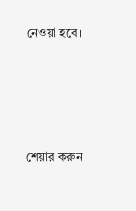নেওয়া হবে।




শেয়ার করুন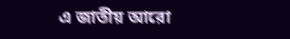এ জাতীয় আরো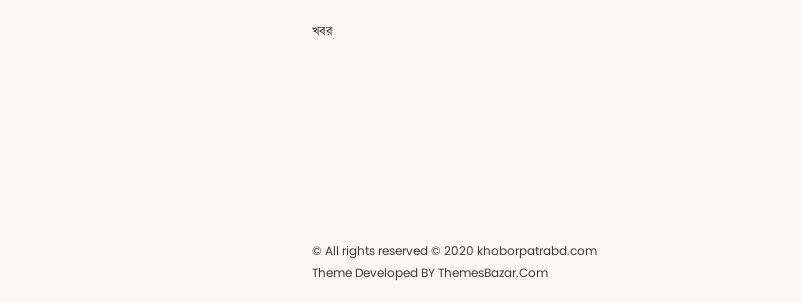খবর









© All rights reserved © 2020 khoborpatrabd.com
Theme Developed BY ThemesBazar.Com